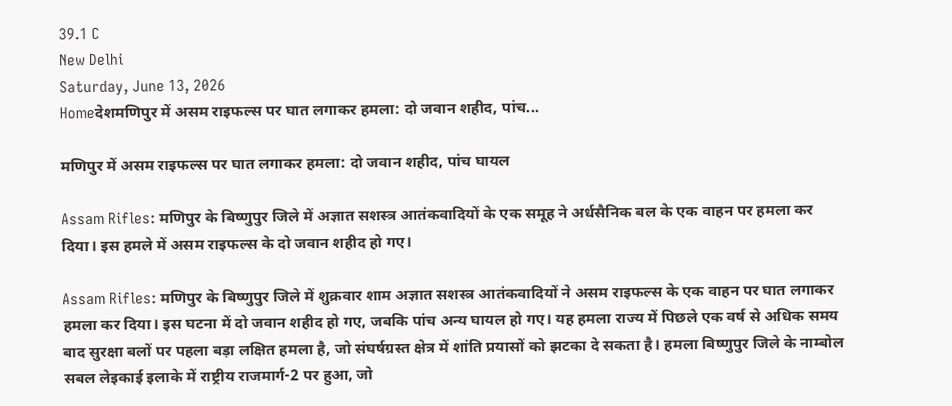39.1 C
New Delhi
Saturday, June 13, 2026
Homeदेशमणिपुर में असम राइफल्स पर घात लगाकर हमला: दो जवान शहीद, पांच...

मणिपुर में असम राइफल्स पर घात लगाकर हमला: दो जवान शहीद, पांच घायल

Assam Rifles: मणिपुर के बिष्णुपुर जिले में अज्ञात सशस्त्र आतंकवादियों के एक समूह ने अर्धसैनिक बल के एक वाहन पर हमला कर दिया। इस हमले में असम राइफल्स के दो जवान शहीद हो गए।

Assam Rifles: मणिपुर के बिष्णुपुर जिले में शुक्रवार शाम अज्ञात सशस्त्र आतंकवादियों ने असम राइफल्स के एक वाहन पर घात लगाकर हमला कर दिया। इस घटना में दो जवान शहीद हो गए, जबकि पांच अन्य घायल हो गए। यह हमला राज्य में पिछले एक वर्ष से अधिक समय बाद सुरक्षा बलों पर पहला बड़ा लक्षित हमला है, जो संघर्षग्रस्त क्षेत्र में शांति प्रयासों को झटका दे सकता है। हमला बिष्णुपुर जिले के नाम्बोल सबल लेइकाई इलाके में राष्ट्रीय राजमार्ग-2 पर हुआ, जो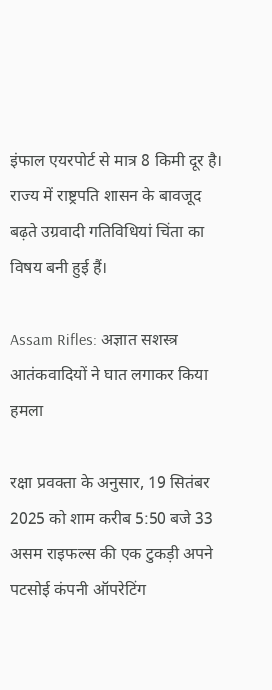इंफाल एयरपोर्ट से मात्र 8 किमी दूर है। राज्य में राष्ट्रपति शासन के बावजूद बढ़ते उग्रवादी गतिविधियां चिंता का विषय बनी हुई हैं।

Assam Rifles: अज्ञात सशस्त्र आतंकवादियों ने घात लगाकर किया हमला

रक्षा प्रवक्ता के अनुसार, 19 सितंबर 2025 को शाम करीब 5:50 बजे 33 असम राइफल्स की एक टुकड़ी अपने पटसोई कंपनी ऑपरेटिंग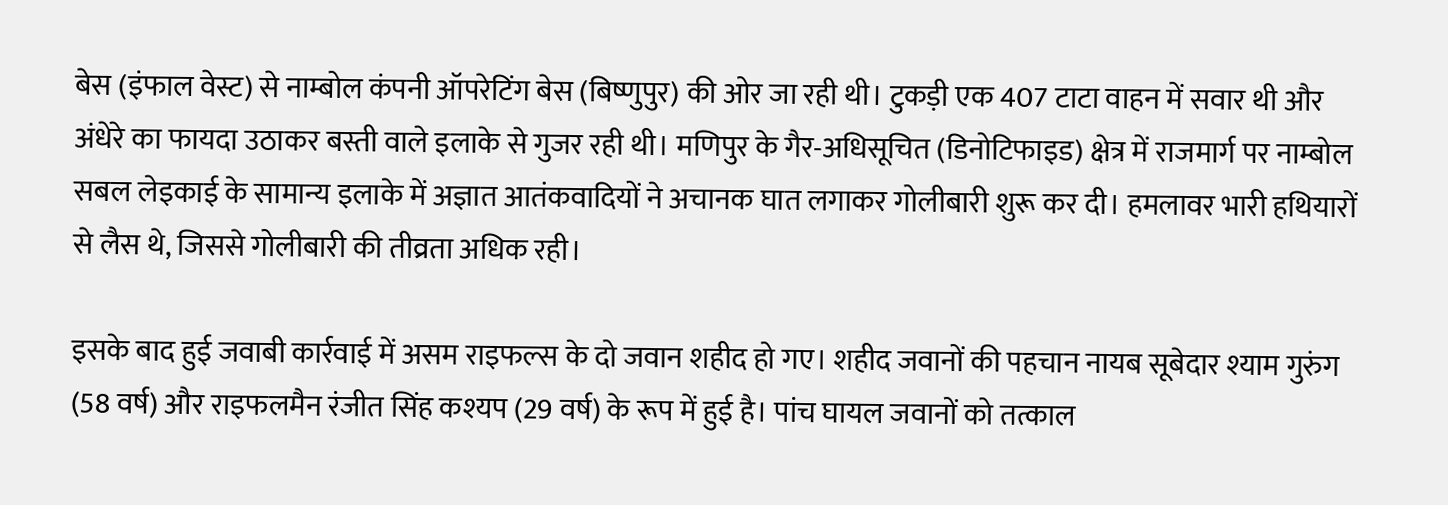बेस (इंफाल वेस्ट) से नाम्बोल कंपनी ऑपरेटिंग बेस (बिष्णुपुर) की ओर जा रही थी। टुकड़ी एक 407 टाटा वाहन में सवार थी और अंधेरे का फायदा उठाकर बस्ती वाले इलाके से गुजर रही थी। मणिपुर के गैर-अधिसूचित (डिनोटिफाइड) क्षेत्र में राजमार्ग पर नाम्बोल सबल लेइकाई के सामान्य इलाके में अज्ञात आतंकवादियों ने अचानक घात लगाकर गोलीबारी शुरू कर दी। हमलावर भारी हथियारों से लैस थे, जिससे गोलीबारी की तीव्रता अधिक रही।

इसके बाद हुई जवाबी कार्रवाई में असम राइफल्स के दो जवान शहीद हो गए। शहीद जवानों की पहचान नायब सूबेदार श्याम गुरुंग (58 वर्ष) और राइफलमैन रंजीत सिंह कश्यप (29 वर्ष) के रूप में हुई है। पांच घायल जवानों को तत्काल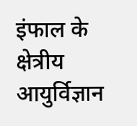इंफाल के क्षेत्रीय आयुर्विज्ञान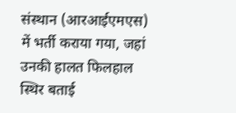संस्थान (आरआईएमएस) में भर्ती कराया गया, जहां उनकी हालत फिलहाल स्थिर बताई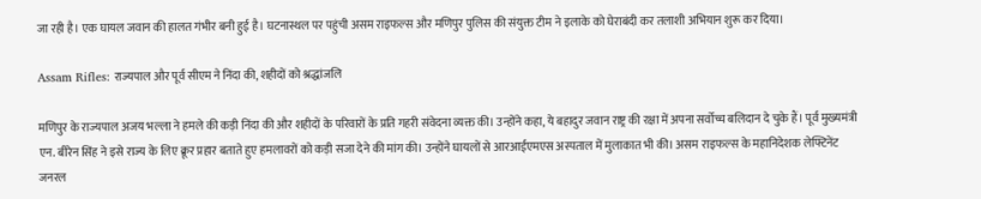जा रही है। एक घायल जवान की हालत गंभीर बनी हुई है। घटनास्थल पर पहुंची असम राइफल्स और मणिपुर पुलिस की संयुक्त टीम ने इलाके को घेराबंदी कर तलाशी अभियान शुरू कर दिया।

Assam Rifles: राज्यपाल और पूर्व सीएम ने निंदा की, शहीदों को श्रद्धांजलि

मणिपुर के राज्यपाल अजय भल्ला ने हमले की कड़ी निंदा की और शहीदों के परिवारों के प्रति गहरी संवेदना व्यक्त की। उन्होंने कहा, ये बहादुर जवान राष्ट्र की रक्षा में अपना सर्वोच्च बलिदान दे चुके हैं। पूर्व मुख्यमंत्री एन. बीरेन सिंह ने इसे राज्य के लिए क्रूर प्रहार बताते हुए हमलावरों को कड़ी सजा देने की मांग की। उन्होंने घायलों से आरआईएमएस अस्पताल में मुलाकात भी की। असम राइफल्स के महानिदेशक लेफ्टिनेंट जनरल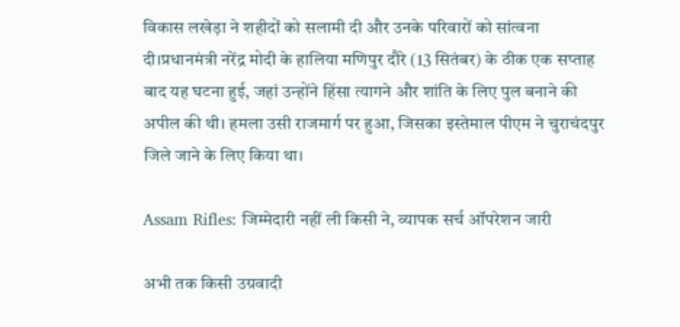विकास लखेड़ा ने शहीदों को सलामी दी और उनके परिवारों को सांत्वना दी।प्रधानमंत्री नरेंद्र मोदी के हालिया मणिपुर दौरे (13 सितंबर) के ठीक एक सप्ताह बाद यह घटना हुई, जहां उन्होंने हिंसा त्यागने और शांति के लिए पुल बनाने की अपील की थी। हमला उसी राजमार्ग पर हुआ, जिसका इस्तेमाल पीएम ने चुराचंदपुर जिले जाने के लिए किया था।

Assam Rifles: जिम्मेदारी नहीं ली किसी ने, व्यापक सर्च ऑपरेशन जारी

अभी तक किसी उग्रवादी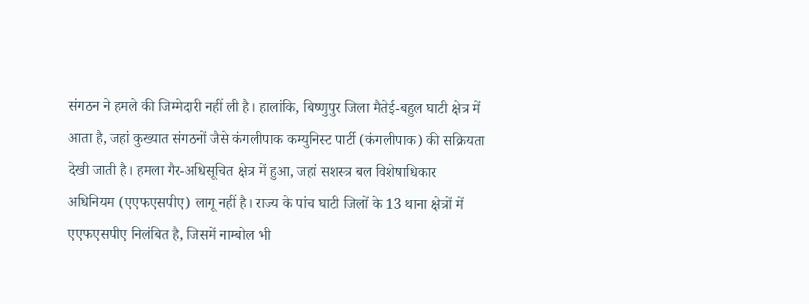संगठन ने हमले की जिम्मेदारी नहीं ली है। हालांकि, बिष्णुपुर जिला मैतेई-बहुल घाटी क्षेत्र में आता है, जहां कुख्यात संगठनों जैसे कंगलीपाक कम्युनिस्ट पार्टी (कंगलीपाक) की सक्रियता देखी जाती है। हमला गैर-अधिसूचित क्षेत्र में हुआ, जहां सशस्त्र बल विशेषाधिकार अधिनियम (एएफएसपीए) लागू नहीं है। राज्य के पांच घाटी जिलों के 13 थाना क्षेत्रों में एएफएसपीए निलंबित है, जिसमें नाम्बोल भी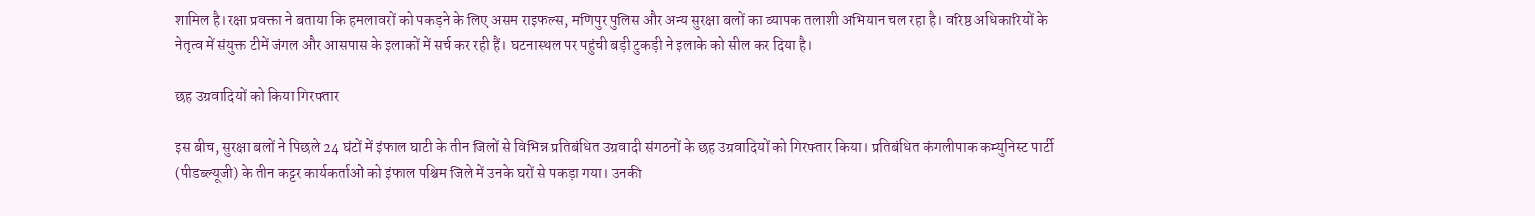शामिल है।रक्षा प्रवक्ता ने बताया कि हमलावरों को पकड़ने के लिए असम राइफल्स, मणिपुर पुलिस और अन्य सुरक्षा बलों का व्यापक तलाशी अभियान चल रहा है। वरिष्ठ अधिकारियों के नेतृत्व में संयुक्त टीमें जंगल और आसपास के इलाकों में सर्च कर रही हैं। घटनास्थल पर पहुंची बड़ी टुकड़ी ने इलाके को सील कर दिया है।

छह उग्रवादियों को किया गिरफ्तार

इस बीच, सुरक्षा बलों ने पिछले 24 घंटों में इंफाल घाटी के तीन जिलों से विभिन्न प्रतिबंधित उग्रवादी संगठनों के छह उग्रवादियों को गिरफ्तार किया। प्रतिबंधित कंगलीपाक कम्युनिस्ट पार्टी (पीडब्ल्यूजी) के तीन कट्टर कार्यकर्ताओं को इंफाल पश्चिम जिले में उनके घरों से पकड़ा गया। उनकी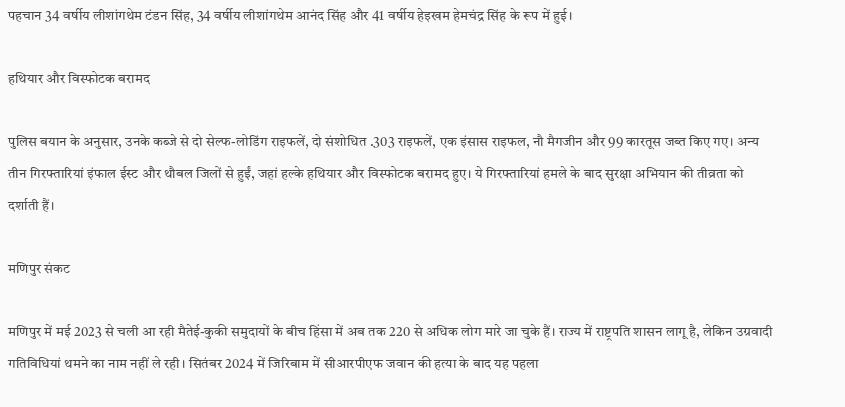पहचान 34 वर्षीय लीशांगथेम टंडन सिंह, 34 वर्षीय लीशांगथेम आनंद सिंह और 41 वर्षीय हेइखम हेमचंद्र सिंह के रूप में हुई।

हथियार और विस्फोटक बरामद

पुलिस बयान के अनुसार, उनके कब्जे से दो सेल्फ-लोडिंग राइफलें, दो संशोधित .303 राइफलें, एक इंसास राइफल, नौ मैगजीन और 99 कारतूस जब्त किए गए। अन्य तीन गिरफ्तारियां इंफाल ईस्ट और थौबल जिलों से हुईं, जहां हल्के हथियार और विस्फोटक बरामद हुए। ये गिरफ्तारियां हमले के बाद सुरक्षा अभियान की तीव्रता को दर्शाती हैं।

मणिपुर संकट

मणिपुर में मई 2023 से चली आ रही मैतेई-कुकी समुदायों के बीच हिंसा में अब तक 220 से अधिक लोग मारे जा चुके हैं। राज्य में राष्ट्रपति शासन लागू है, लेकिन उग्रवादी गतिविधियां थमने का नाम नहीं ले रही। सितंबर 2024 में जिरिबाम में सीआरपीएफ जवान की हत्या के बाद यह पहला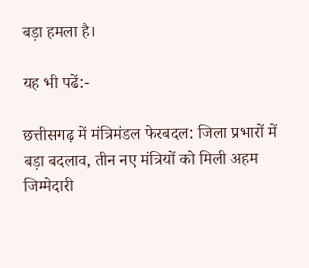बड़ा हमला है।

यह भी पढें:-

छत्तीसगढ़ में मंत्रिमंडल फेरबदल: जिला प्रभारों में बड़ा बदलाव, तीन नए मंत्रियों को मिली अहम जिम्मेदारी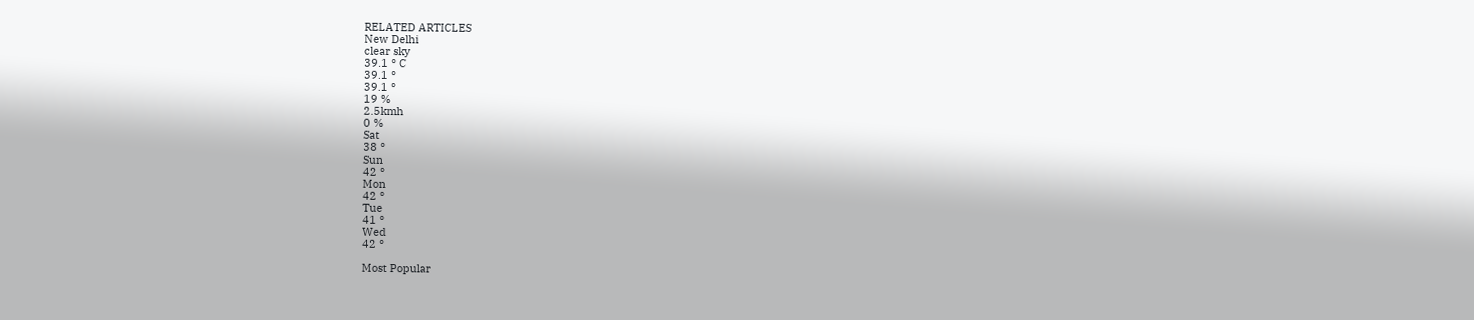RELATED ARTICLES
New Delhi
clear sky
39.1 ° C
39.1 °
39.1 °
19 %
2.5kmh
0 %
Sat
38 °
Sun
42 °
Mon
42 °
Tue
41 °
Wed
42 °

Most Popular